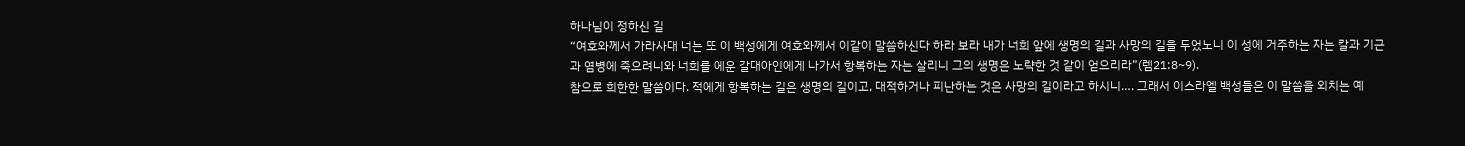하나님이 정하신 길
“여호와께서 가라사대 너는 또 이 백성에게 여호와께서 이같이 말씀하신다 하라 보라 내가 너희 앞에 생명의 길과 사망의 길을 두었노니 이 성에 거주하는 자는 칼과 기근과 염병에 죽으려니와 너희를 에운 갈대아인에게 나가서 항복하는 자는 살리니 그의 생명은 노략한 것 같이 얻으리라”(렘21:8~9).
참으로 희한한 말씀이다. 적에게 항복하는 길은 생명의 길이고, 대적하거나 피난하는 것은 사망의 길이라고 하시니…. 그래서 이스라엘 백성들은 이 말씀을 외치는 예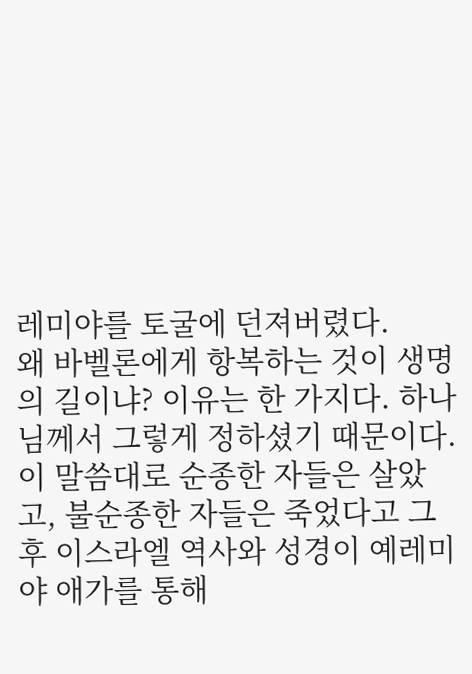레미야를 토굴에 던져버렸다.
왜 바벨론에게 항복하는 것이 생명의 길이냐? 이유는 한 가지다. 하나님께서 그렇게 정하셨기 때문이다. 이 말씀대로 순종한 자들은 살았고, 불순종한 자들은 죽었다고 그 후 이스라엘 역사와 성경이 예레미야 애가를 통해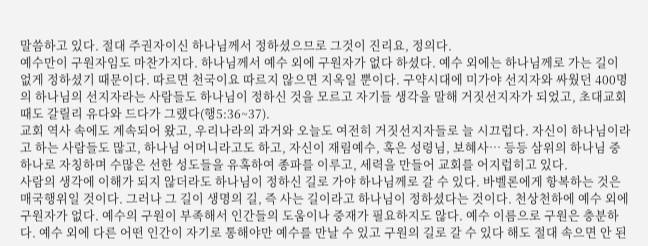말씀하고 있다. 절대 주권자이신 하나님께서 정하셨으므로 그것이 진리요, 정의다.
예수만이 구원자임도 마찬가지다. 하나님께서 예수 외에 구원자가 없다 하셨다. 예수 외에는 하나님께로 가는 길이 없게 정하셨기 때문이다. 따르면 천국이요 따르지 않으면 지옥일 뿐이다. 구약시대에 미가야 선지자와 싸웠던 400명의 하나님의 선지자라는 사람들도 하나님이 정하신 것을 모르고 자기들 생각을 말해 거짓선지자가 되었고, 초대교회 때도 갈릴리 유다와 드다가 그랬다(행5:36~37).
교회 역사 속에도 계속되어 왔고, 우리나라의 과거와 오늘도 여전히 거짓선지자들로 늘 시끄럽다. 자신이 하나님이라고 하는 사람들도 많고, 하나님 어머니라고도 하고, 자신이 재림예수, 혹은 성령님, 보혜사… 등등 삼위의 하나님 중 하나로 자칭하며 수많은 선한 성도들을 유혹하여 종파를 이루고, 세력을 만들어 교회를 어지럽히고 있다.
사람의 생각에 이해가 되지 않더라도 하나님이 정하신 길로 가야 하나님께로 갈 수 있다. 바벨론에게 항복하는 것은 매국행위일 것이다. 그러나 그 길이 생명의 길, 즉 사는 길이라고 하나님이 정하셨다는 것이다. 천상천하에 예수 외에 구원자가 없다. 예수의 구원이 부족해서 인간들의 도움이나 중재가 필요하지도 않다. 예수 이름으로 구원은 충분하다. 예수 외에 다른 어떤 인간이 자기로 통해야만 예수를 만날 수 있고 구원의 길로 갈 수 있다 해도 절대 속으면 안 된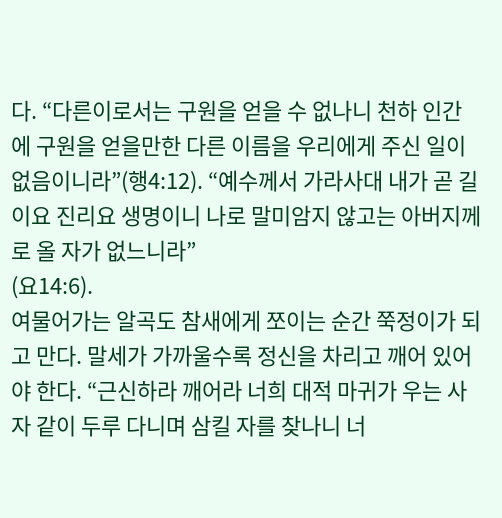다. “다른이로서는 구원을 얻을 수 없나니 천하 인간에 구원을 얻을만한 다른 이름을 우리에게 주신 일이 없음이니라”(행4:12). “예수께서 가라사대 내가 곧 길이요 진리요 생명이니 나로 말미암지 않고는 아버지께로 올 자가 없느니라”
(요14:6).
여물어가는 알곡도 참새에게 쪼이는 순간 쭉정이가 되고 만다. 말세가 가까울수록 정신을 차리고 깨어 있어야 한다. “근신하라 깨어라 너희 대적 마귀가 우는 사자 같이 두루 다니며 삼킬 자를 찾나니 너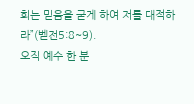희는 믿음을 굳게 하여 저를 대적하라”(벧전5:8~9).
오직 예수 한 분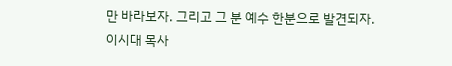만 바라보자. 그리고 그 분 예수 한분으로 발견되자.
이시대 목사